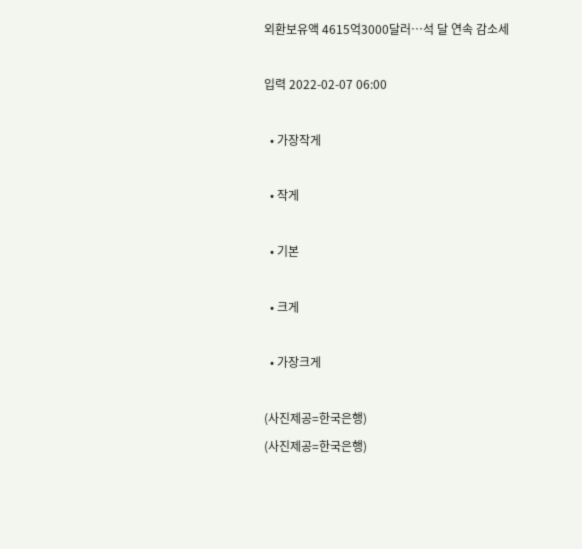외환보유액 4615억3000달러…석 달 연속 감소세

입력 2022-02-07 06:00

  • 가장작게

  • 작게

  • 기본

  • 크게

  • 가장크게

(사진제공=한국은행)
(사진제공=한국은행)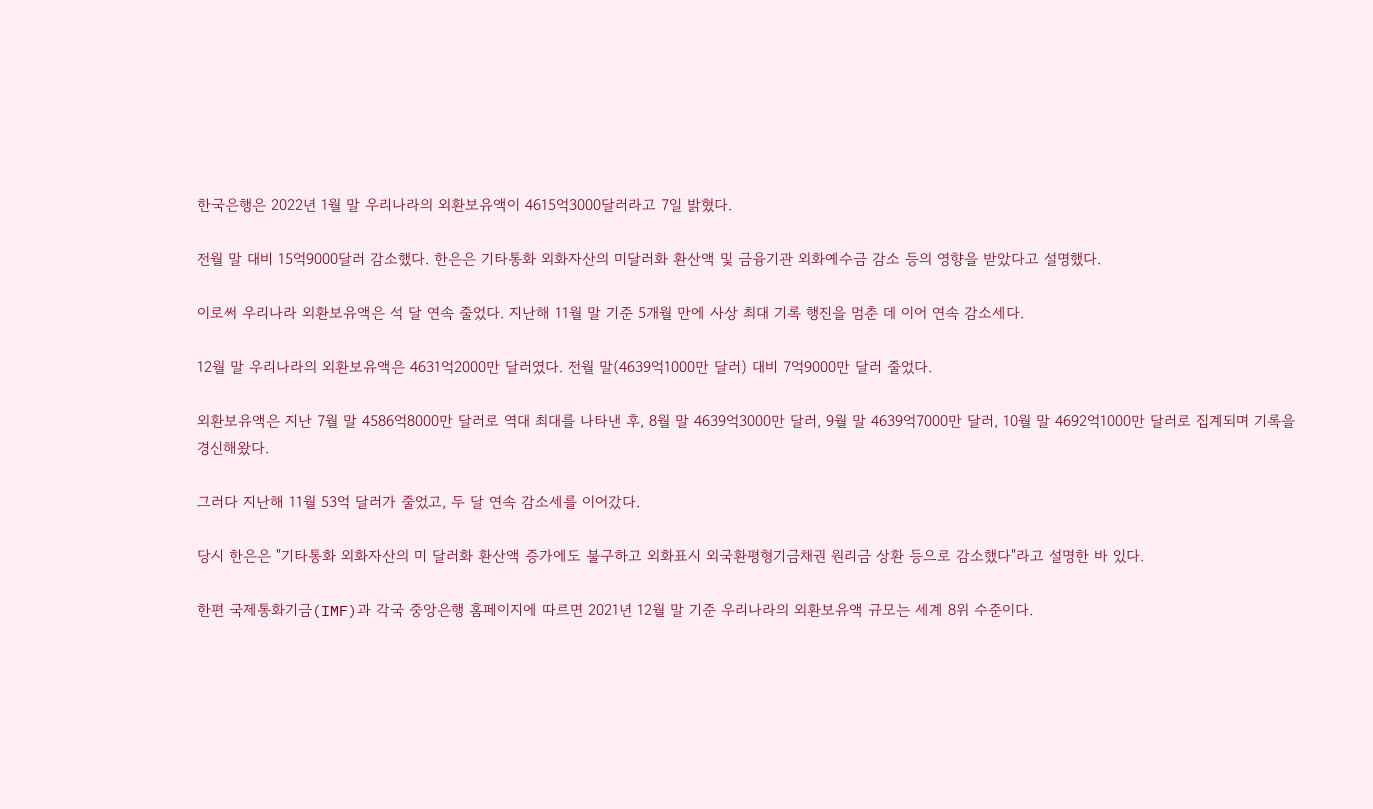한국은행은 2022년 1월 말 우리나라의 외환보유액이 4615억3000달러라고 7일 밝혔다.

전월 말 대비 15억9000달러 감소했다. 한은은 기타통화 외화자산의 미달러화 환산액 및 금융기관 외화예수금 감소 등의 영향을 받았다고 설명했다.

이로써 우리나라 외환보유액은 석 달 연속 줄었다. 지난해 11월 말 기준 5개월 만에 사상 최대 기록 행진을 멈춘 데 이어 연속 감소세다.

12월 말 우리나라의 외환보유액은 4631억2000만 달러였다. 전월 말(4639억1000만 달러) 대비 7억9000만 달러 줄었다.

외환보유액은 지난 7월 말 4586억8000만 달러로 역대 최대를 나타낸 후, 8월 말 4639억3000만 달러, 9월 말 4639억7000만 달러, 10월 말 4692억1000만 달러로 집계되며 기록을 경신해왔다.

그러다 지난해 11월 53억 달러가 줄었고, 두 달 연속 감소세를 이어갔다.

당시 한은은 "기타통화 외화자산의 미 달러화 환산액 증가에도 불구하고 외화표시 외국환평형기금채권 원리금 상환 등으로 감소했다"라고 설명한 바 있다.

한편 국제통화기금(IMF)과 각국 중앙은행 홈페이지에 따르면 2021년 12월 말 기준 우리나라의 외환보유액 규모는 세계 8위 수준이다.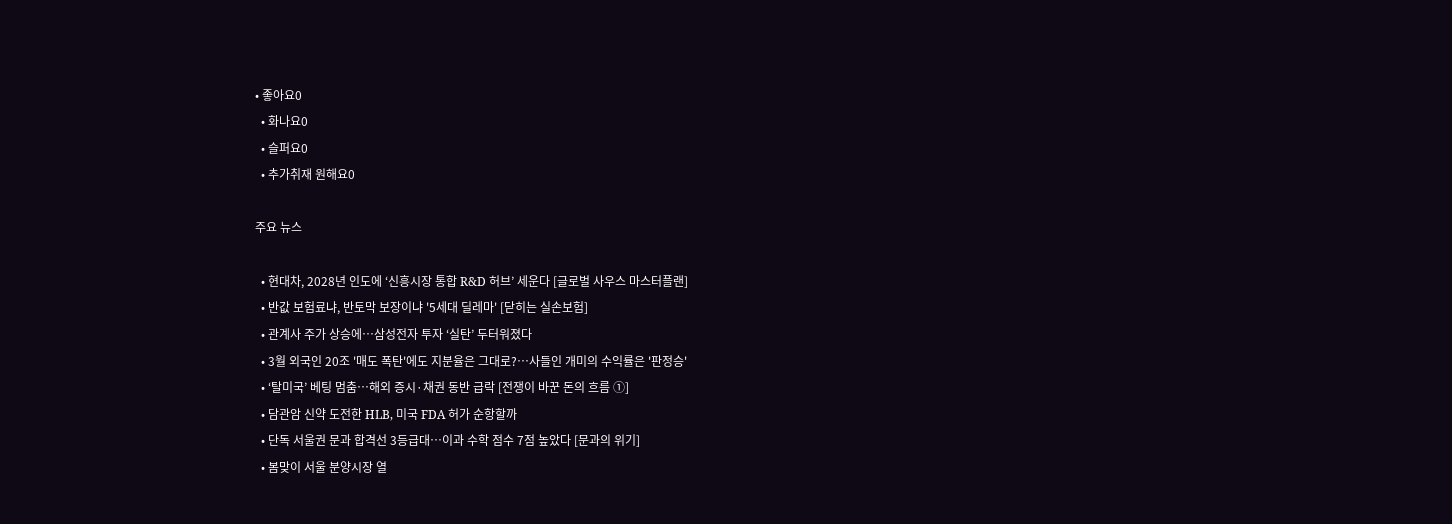• 좋아요0
  • 화나요0
  • 슬퍼요0
  • 추가취재 원해요0

주요 뉴스

  • 현대차, 2028년 인도에 ‘신흥시장 통합 R&D 허브’ 세운다 [글로벌 사우스 마스터플랜]
  • 반값 보험료냐, 반토막 보장이냐 '5세대 딜레마' [닫히는 실손보험]
  • 관계사 주가 상승에…삼성전자 투자 ‘실탄’ 두터워졌다
  • 3월 외국인 20조 '매도 폭탄'에도 지분율은 그대로?…사들인 개미의 수익률은 '판정승'
  • ‘탈미국’ 베팅 멈춤…해외 증시·채권 동반 급락 [전쟁이 바꾼 돈의 흐름 ①]
  • 담관암 신약 도전한 HLB, 미국 FDA 허가 순항할까
  • 단독 서울권 문과 합격선 3등급대…이과 수학 점수 7점 높았다 [문과의 위기]
  • 봄맞이 서울 분양시장 열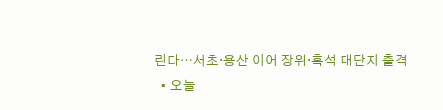린다⋯서초·용산 이어 장위·흑석 대단지 출격
  • 오늘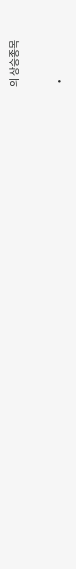의 상승종목

  •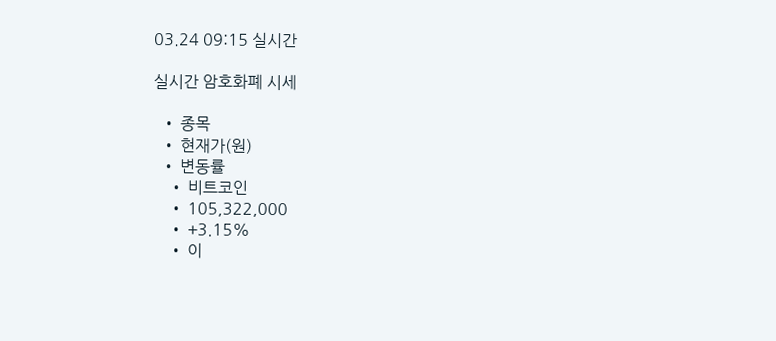03.24 09:15 실시간

실시간 암호화폐 시세

  • 종목
  • 현재가(원)
  • 변동률
    • 비트코인
    • 105,322,000
    • +3.15%
    • 이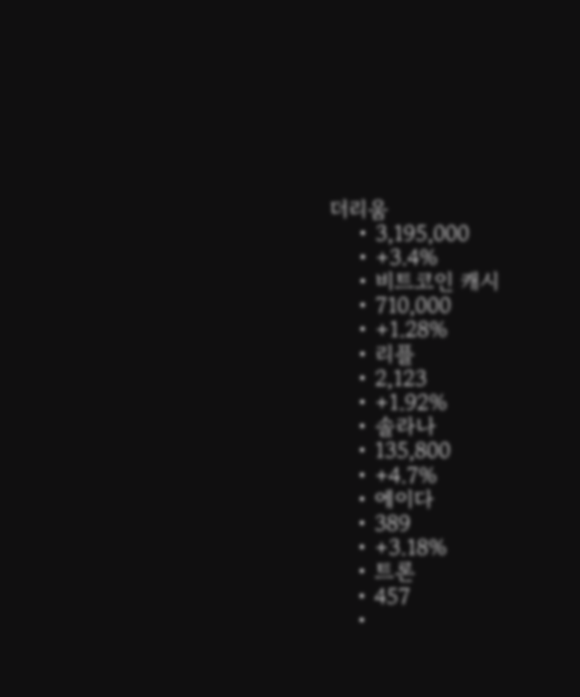더리움
    • 3,195,000
    • +3.4%
    • 비트코인 캐시
    • 710,000
    • +1.28%
    • 리플
    • 2,123
    • +1.92%
    • 솔라나
    • 135,800
    • +4.7%
    • 에이다
    • 389
    • +3.18%
    • 트론
    • 457
    •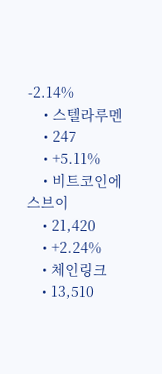-2.14%
    • 스텔라루멘
    • 247
    • +5.11%
    • 비트코인에스브이
    • 21,420
    • +2.24%
    • 체인링크
    • 13,510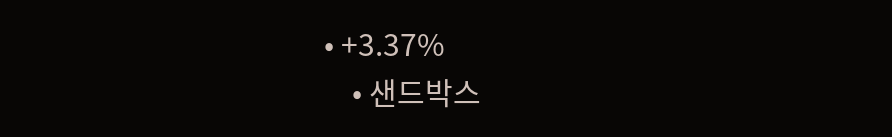• +3.37%
    • 샌드박스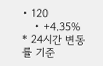• 120
    • +4.35%
* 24시간 변동률 기준